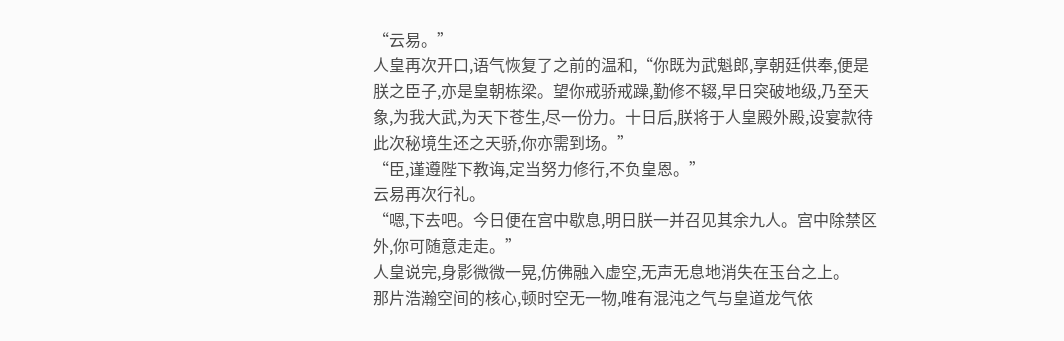“云易。”
人皇再次开口,语气恢复了之前的温和,“你既为武魁郎,享朝廷供奉,便是朕之臣子,亦是皇朝栋梁。望你戒骄戒躁,勤修不辍,早日突破地级,乃至天象,为我大武,为天下苍生,尽一份力。十日后,朕将于人皇殿外殿,设宴款待此次秘境生还之天骄,你亦需到场。”
“臣,谨遵陛下教诲,定当努力修行,不负皇恩。”
云易再次行礼。
“嗯,下去吧。今日便在宫中歇息,明日朕一并召见其余九人。宫中除禁区外,你可随意走走。”
人皇说完,身影微微一晃,仿佛融入虚空,无声无息地消失在玉台之上。
那片浩瀚空间的核心,顿时空无一物,唯有混沌之气与皇道龙气依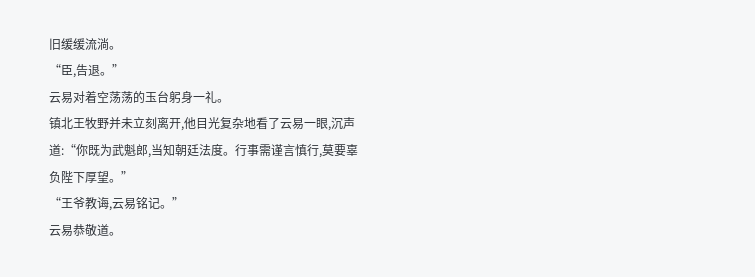旧缓缓流淌。
“臣,告退。”
云易对着空荡荡的玉台躬身一礼。
镇北王牧野并未立刻离开,他目光复杂地看了云易一眼,沉声道:“你既为武魁郎,当知朝廷法度。行事需谨言慎行,莫要辜负陛下厚望。”
“王爷教诲,云易铭记。”
云易恭敬道。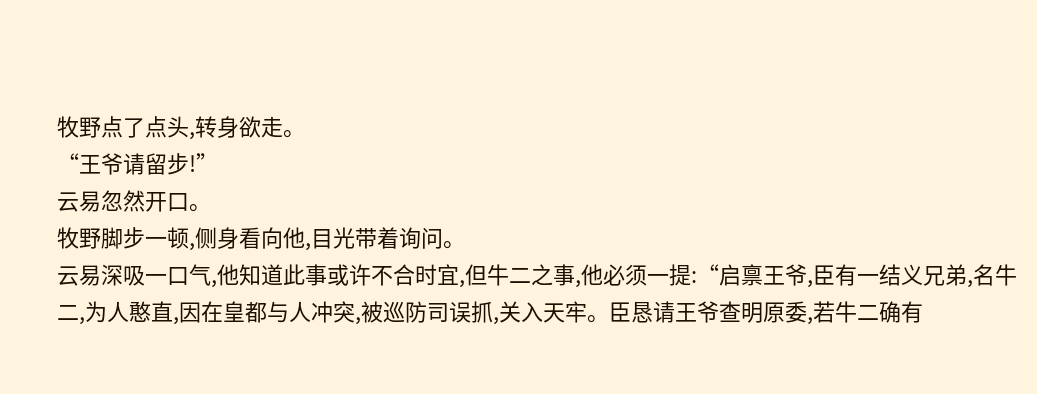牧野点了点头,转身欲走。
“王爷请留步!”
云易忽然开口。
牧野脚步一顿,侧身看向他,目光带着询问。
云易深吸一口气,他知道此事或许不合时宜,但牛二之事,他必须一提:“启禀王爷,臣有一结义兄弟,名牛二,为人憨直,因在皇都与人冲突,被巡防司误抓,关入天牢。臣恳请王爷查明原委,若牛二确有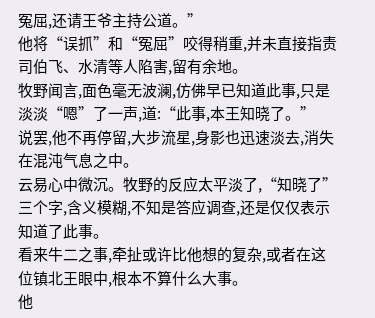冤屈,还请王爷主持公道。”
他将“误抓”和“冤屈”咬得稍重,并未直接指责司伯飞、水清等人陷害,留有余地。
牧野闻言,面色毫无波澜,仿佛早已知道此事,只是淡淡“嗯”了一声,道:“此事,本王知晓了。”
说罢,他不再停留,大步流星,身影也迅速淡去,消失在混沌气息之中。
云易心中微沉。牧野的反应太平淡了,“知晓了”三个字,含义模糊,不知是答应调查,还是仅仅表示知道了此事。
看来牛二之事,牵扯或许比他想的复杂,或者在这位镇北王眼中,根本不算什么大事。
他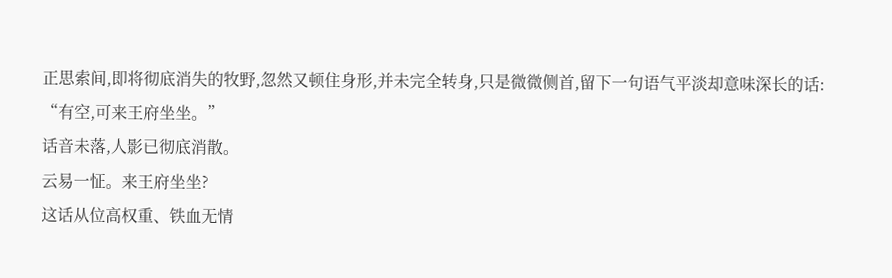正思索间,即将彻底消失的牧野,忽然又顿住身形,并未完全转身,只是微微侧首,留下一句语气平淡却意味深长的话:
“有空,可来王府坐坐。”
话音未落,人影已彻底消散。
云易一怔。来王府坐坐?
这话从位高权重、铁血无情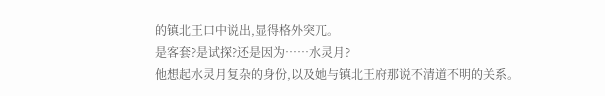的镇北王口中说出,显得格外突兀。
是客套?是试探?还是因为……水灵月?
他想起水灵月复杂的身份,以及她与镇北王府那说不清道不明的关系。